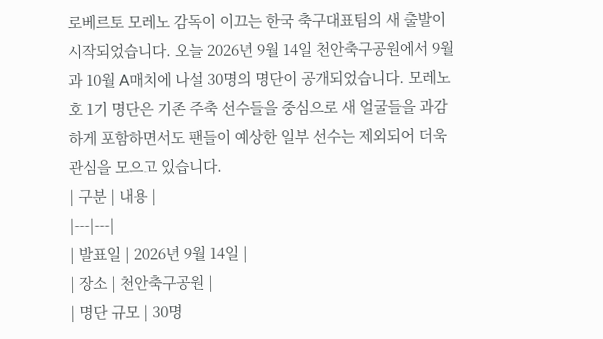로베르토 모레노 감독이 이끄는 한국 축구대표팀의 새 출발이 시작되었습니다. 오늘 2026년 9월 14일 천안축구공원에서 9월과 10월 A매치에 나설 30명의 명단이 공개되었습니다. 모레노호 1기 명단은 기존 주축 선수들을 중심으로 새 얼굴들을 과감하게 포함하면서도 팬들이 예상한 일부 선수는 제외되어 더욱 관심을 모으고 있습니다.
| 구분 | 내용 |
|---|---|
| 발표일 | 2026년 9월 14일 |
| 장소 | 천안축구공원 |
| 명단 규모 | 30명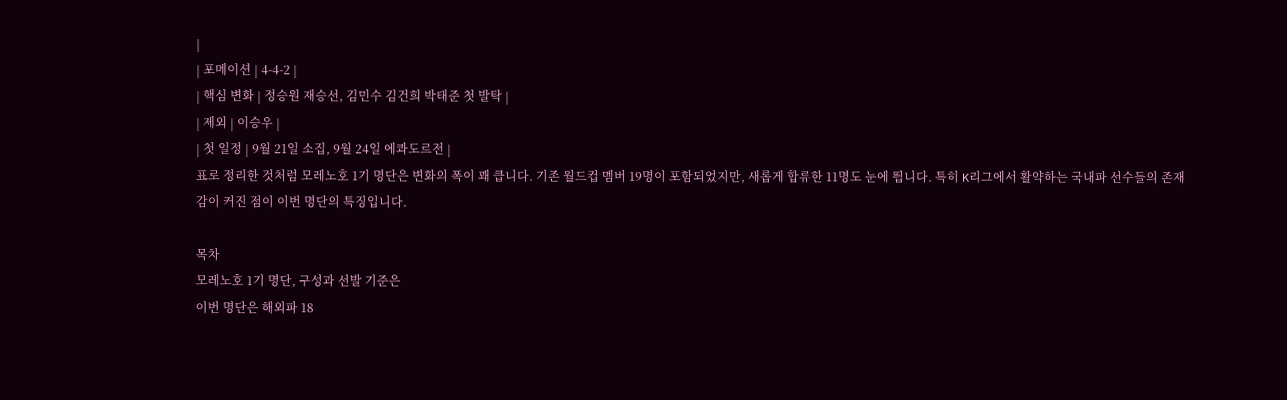|
| 포메이션 | 4-4-2 |
| 핵심 변화 | 정승원 재승선, 김민수 김건희 박태준 첫 발탁 |
| 제외 | 이승우 |
| 첫 일정 | 9월 21일 소집, 9월 24일 에콰도르전 |
표로 정리한 것처럼 모레노호 1기 명단은 변화의 폭이 꽤 큽니다. 기존 월드컵 멤버 19명이 포함되었지만, 새롭게 합류한 11명도 눈에 띕니다. 특히 K리그에서 활약하는 국내파 선수들의 존재감이 커진 점이 이번 명단의 특징입니다.

목차
모레노호 1기 명단, 구성과 선발 기준은
이번 명단은 해외파 18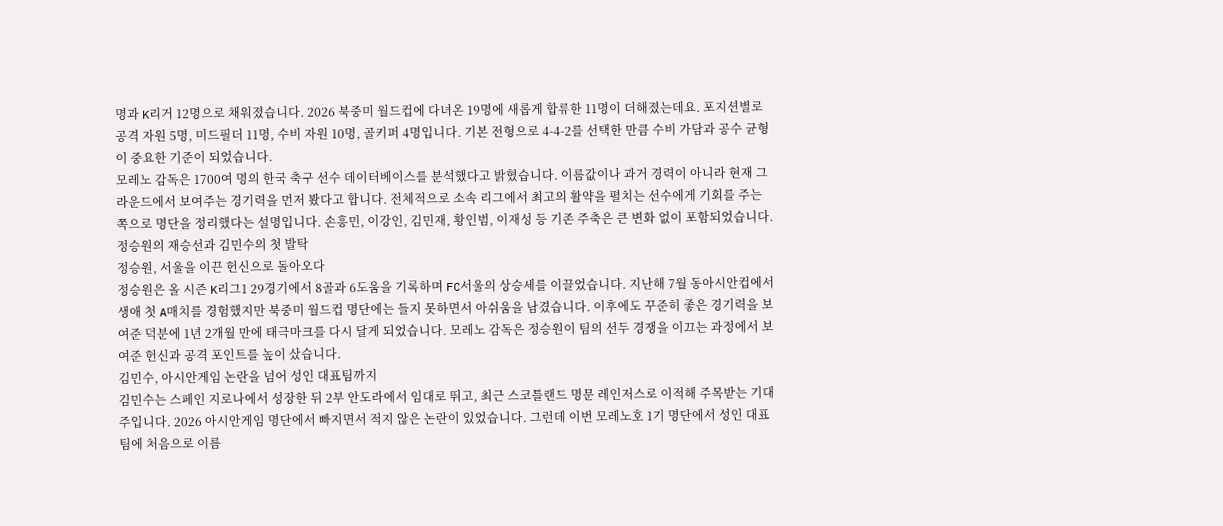명과 K리거 12명으로 채워졌습니다. 2026 북중미 월드컵에 다녀온 19명에 새롭게 합류한 11명이 더해졌는데요. 포지션별로 공격 자원 5명, 미드필더 11명, 수비 자원 10명, 골키퍼 4명입니다. 기본 전형으로 4-4-2를 선택한 만큼 수비 가담과 공수 균형이 중요한 기준이 되었습니다.
모레노 감독은 1700여 명의 한국 축구 선수 데이터베이스를 분석했다고 밝혔습니다. 이름값이나 과거 경력이 아니라 현재 그라운드에서 보여주는 경기력을 먼저 봤다고 합니다. 전체적으로 소속 리그에서 최고의 활약을 펼치는 선수에게 기회를 주는 쪽으로 명단을 정리했다는 설명입니다. 손흥민, 이강인, 김민재, 황인범, 이재성 등 기존 주축은 큰 변화 없이 포함되었습니다.
정승원의 재승선과 김민수의 첫 발탁
정승원, 서울을 이끈 헌신으로 돌아오다
정승원은 올 시즌 K리그1 29경기에서 8골과 6도움을 기록하며 FC서울의 상승세를 이끌었습니다. 지난해 7월 동아시안컵에서 생애 첫 A매치를 경험했지만 북중미 월드컵 명단에는 들지 못하면서 아쉬움을 남겼습니다. 이후에도 꾸준히 좋은 경기력을 보여준 덕분에 1년 2개월 만에 태극마크를 다시 달게 되었습니다. 모레노 감독은 정승원이 팀의 선두 경쟁을 이끄는 과정에서 보여준 헌신과 공격 포인트를 높이 샀습니다.
김민수, 아시안게임 논란을 넘어 성인 대표팀까지
김민수는 스페인 지로나에서 성장한 뒤 2부 안도라에서 임대로 뛰고, 최근 스코틀랜드 명문 레인저스로 이적해 주목받는 기대주입니다. 2026 아시안게임 명단에서 빠지면서 적지 않은 논란이 있었습니다. 그런데 이번 모레노호 1기 명단에서 성인 대표팀에 처음으로 이름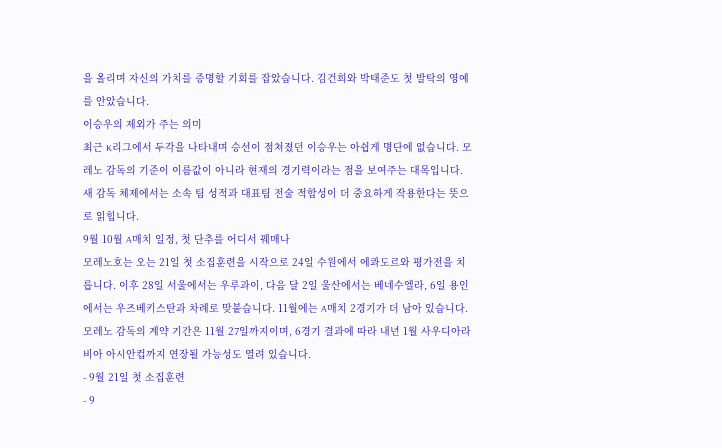을 올리며 자신의 가치를 증명할 기회를 잡았습니다. 김건희와 박태준도 첫 발탁의 영예를 안았습니다.
이승우의 제외가 주는 의미
최근 K리그에서 두각을 나타내며 승선이 점쳐졌던 이승우는 아쉽게 명단에 없습니다. 모레노 감독의 기준이 이름값이 아니라 현재의 경기력이라는 점을 보여주는 대목입니다. 새 감독 체제에서는 소속 팀 성적과 대표팀 전술 적합성이 더 중요하게 작용한다는 뜻으로 읽힙니다.
9월 10월 A매치 일정, 첫 단추를 어디서 꿰매나
모레노호는 오는 21일 첫 소집훈련을 시작으로 24일 수원에서 에콰도르와 평가전을 치릅니다. 이후 28일 서울에서는 우루과이, 다음 달 2일 울산에서는 베네수엘라, 6일 용인에서는 우즈베키스탄과 차례로 맞붙습니다. 11월에는 A매치 2경기가 더 남아 있습니다. 모레노 감독의 계약 기간은 11월 27일까지이며, 6경기 결과에 따라 내년 1월 사우디아라비아 아시안컵까지 연장될 가능성도 열려 있습니다.
- 9월 21일 첫 소집훈련
- 9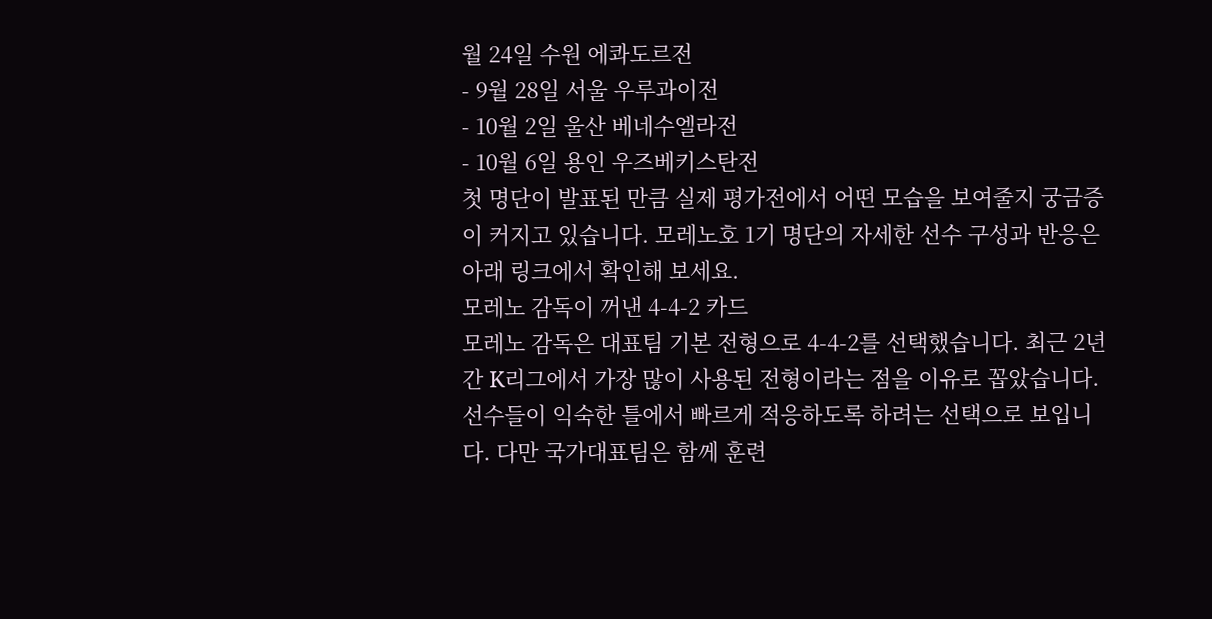월 24일 수원 에콰도르전
- 9월 28일 서울 우루과이전
- 10월 2일 울산 베네수엘라전
- 10월 6일 용인 우즈베키스탄전
첫 명단이 발표된 만큼 실제 평가전에서 어떤 모습을 보여줄지 궁금증이 커지고 있습니다. 모레노호 1기 명단의 자세한 선수 구성과 반응은 아래 링크에서 확인해 보세요.
모레노 감독이 꺼낸 4-4-2 카드
모레노 감독은 대표팀 기본 전형으로 4-4-2를 선택했습니다. 최근 2년간 K리그에서 가장 많이 사용된 전형이라는 점을 이유로 꼽았습니다. 선수들이 익숙한 틀에서 빠르게 적응하도록 하려는 선택으로 보입니다. 다만 국가대표팀은 함께 훈련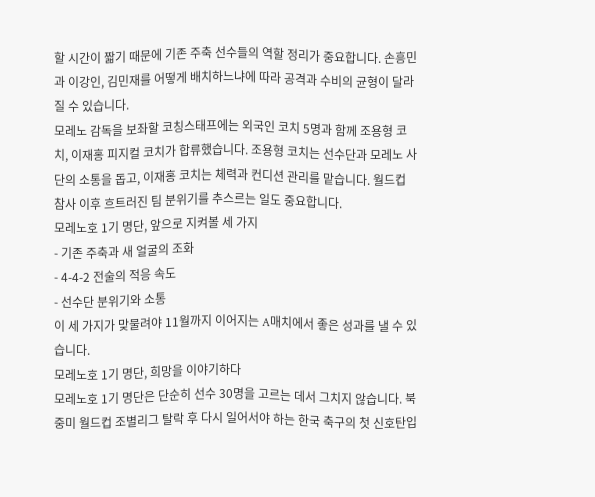할 시간이 짧기 때문에 기존 주축 선수들의 역할 정리가 중요합니다. 손흥민과 이강인, 김민재를 어떻게 배치하느냐에 따라 공격과 수비의 균형이 달라질 수 있습니다.
모레노 감독을 보좌할 코칭스태프에는 외국인 코치 5명과 함께 조용형 코치, 이재홍 피지컬 코치가 합류했습니다. 조용형 코치는 선수단과 모레노 사단의 소통을 돕고, 이재홍 코치는 체력과 컨디션 관리를 맡습니다. 월드컵 참사 이후 흐트러진 팀 분위기를 추스르는 일도 중요합니다.
모레노호 1기 명단, 앞으로 지켜볼 세 가지
- 기존 주축과 새 얼굴의 조화
- 4-4-2 전술의 적응 속도
- 선수단 분위기와 소통
이 세 가지가 맞물려야 11월까지 이어지는 A매치에서 좋은 성과를 낼 수 있습니다.
모레노호 1기 명단, 희망을 이야기하다
모레노호 1기 명단은 단순히 선수 30명을 고르는 데서 그치지 않습니다. 북중미 월드컵 조별리그 탈락 후 다시 일어서야 하는 한국 축구의 첫 신호탄입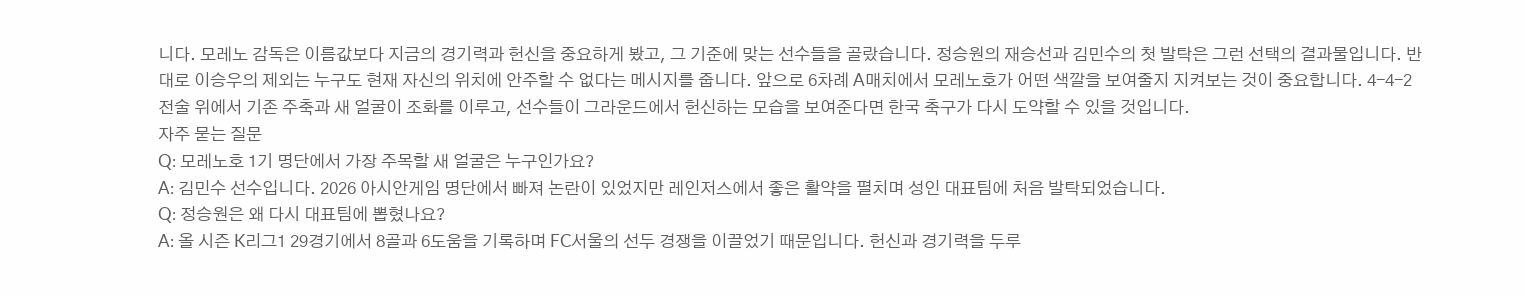니다. 모레노 감독은 이름값보다 지금의 경기력과 헌신을 중요하게 봤고, 그 기준에 맞는 선수들을 골랐습니다. 정승원의 재승선과 김민수의 첫 발탁은 그런 선택의 결과물입니다. 반대로 이승우의 제외는 누구도 현재 자신의 위치에 안주할 수 없다는 메시지를 줍니다. 앞으로 6차례 A매치에서 모레노호가 어떤 색깔을 보여줄지 지켜보는 것이 중요합니다. 4-4-2 전술 위에서 기존 주축과 새 얼굴이 조화를 이루고, 선수들이 그라운드에서 헌신하는 모습을 보여준다면 한국 축구가 다시 도약할 수 있을 것입니다.
자주 묻는 질문
Q: 모레노호 1기 명단에서 가장 주목할 새 얼굴은 누구인가요?
A: 김민수 선수입니다. 2026 아시안게임 명단에서 빠져 논란이 있었지만 레인저스에서 좋은 활약을 펼치며 성인 대표팀에 처음 발탁되었습니다.
Q: 정승원은 왜 다시 대표팀에 뽑혔나요?
A: 올 시즌 K리그1 29경기에서 8골과 6도움을 기록하며 FC서울의 선두 경쟁을 이끌었기 때문입니다. 헌신과 경기력을 두루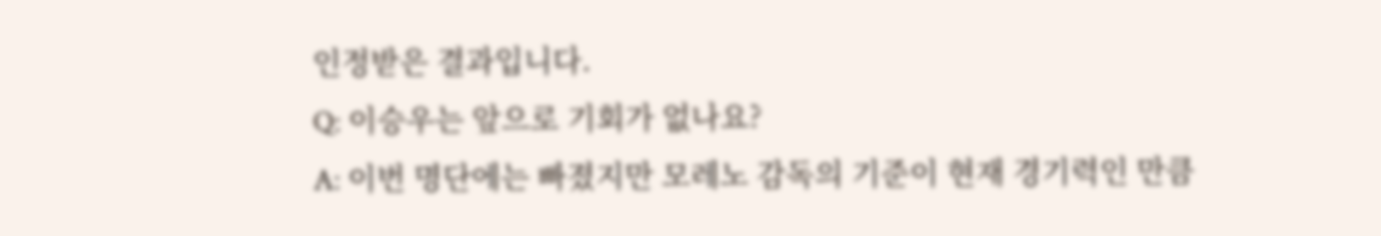인정받은 결과입니다.
Q: 이승우는 앞으로 기회가 없나요?
A: 이번 명단에는 빠졌지만 모레노 감독의 기준이 현재 경기력인 만큼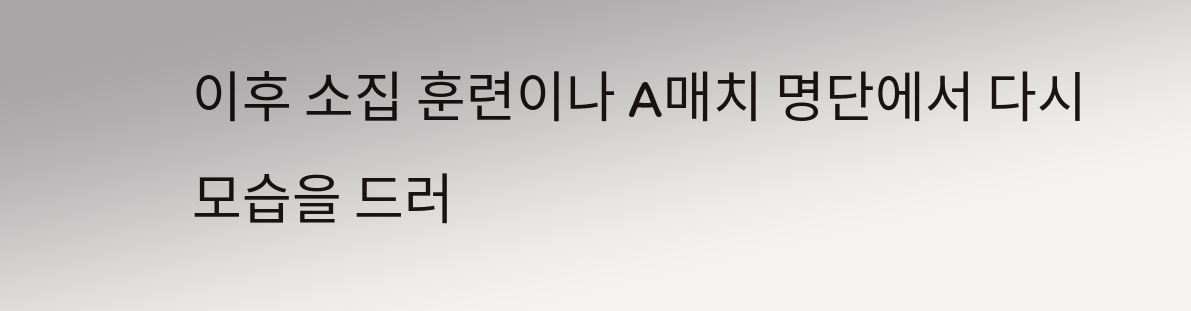이후 소집 훈련이나 A매치 명단에서 다시 모습을 드러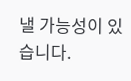낼 가능성이 있습니다.